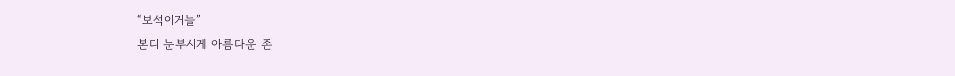“보석이거늘”
본디 눈부시게 아름다운 존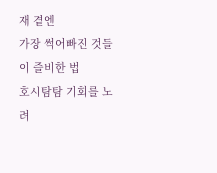재 곁엔
가장 썩어빠진 것들이 즐비한 법
호시탐탐 기회를 노려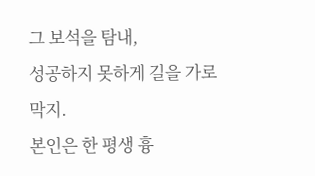그 보석을 탐내,
성공하지 못하게 길을 가로막지.
본인은 한 평생 흉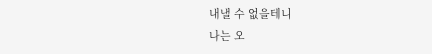내낼 수 없을테니
나는 오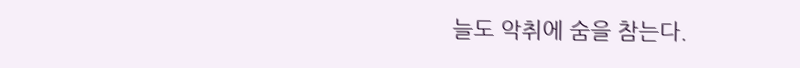늘도 악취에 숨을 참는다.